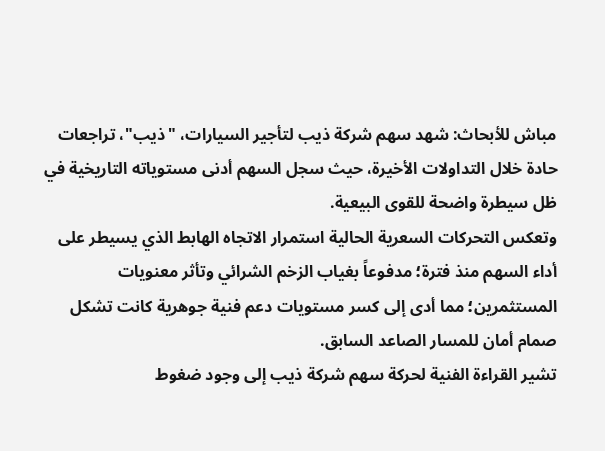مباش للأبحاث: شهد سهم شركة ذيب لتأجير السيارات، "ذيب"، تراجعات حادة خلال التداولات الأخيرة، حيث سجل السهم أدنى مستوياته التاريخية في ظل سيطرة واضحة للقوى البيعية.
وتعكس التحركات السعرية الحالية استمرار الاتجاه الهابط الذي يسيطر على أداء السهم منذ فترة؛ مدفوعاً بغياب الزخم الشرائي وتأثر معنويات المستثمرين؛ مما أدى إلى كسر مستويات دعم فنية جوهرية كانت تشكل صمام أمان للمسار الصاعد السابق.
تشير القراءة الفنية لحركة سهم شركة ذيب إلى وجود ضغوط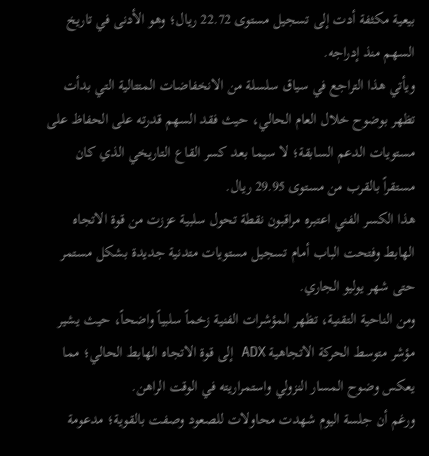بيعية مكثفة أدت إلى تسجيل مستوى 22.72 ريال؛ وهو الأدنى في تاريخ السهم منذ إدراجه.
ويأتي هذا التراجع في سياق سلسلة من الانخفاضات المتتالية التي بدأت تظهر بوضوح خلال العام الحالي، حيث فقد السهم قدرته على الحفاظ على مستويات الدعم السابقة؛ لا سيما بعد كسر القاع التاريخي الذي كان مستقراً بالقرب من مستوى 29.95 ريال.
هذا الكسر الفني اعتبره مراقبون نقطة تحول سلبية عززت من قوة الاتجاه الهابط وفتحت الباب أمام تسجيل مستويات متدنية جديدة بشكل مستمر حتى شهر يوليو الجاري.
ومن الناحية التقنية، تظهر المؤشرات الفنية زخماً سلبياً واضحاً، حيث يشير مؤشر متوسط الحركة الاتجاهية ADX إلى قوة الاتجاه الهابط الحالي؛ مما يعكس وضوح المسار النزولي واستمراريته في الوقت الراهن.
ورغم أن جلسة اليوم شهدت محاولات للصعود وصفت بالقوية؛ مدعومة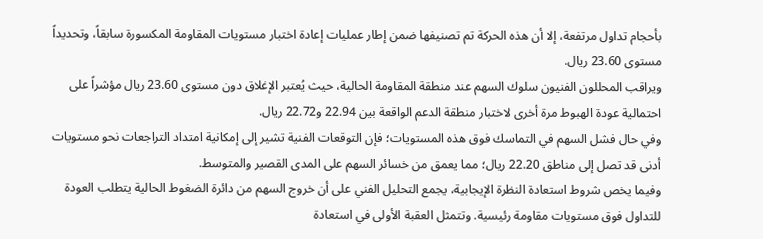بأحجام تداول مرتفعة، إلا أن هذه الحركة تم تصنيفها ضمن إطار عمليات إعادة اختبار مستويات المقاومة المكسورة سابقاً، وتحديداً مستوى 23.60 ريال.
ويراقب المحللون الفنيون سلوك السهم عند منطقة المقاومة الحالية، حيث يُعتبر الإغلاق دون مستوى 23.60 ريال مؤشراً على احتمالية عودة الهبوط مرة أخرى لاختبار منطقة الدعم الواقعة بين 22.94 و22.72 ريال.
وفي حال فشل السهم في التماسك فوق هذه المستويات؛ فإن التوقعات الفنية تشير إلى إمكانية امتداد التراجعات نحو مستويات أدنى قد تصل إلى مناطق 22.20 ريال؛ مما يعمق من خسائر السهم على المدى القصير والمتوسط.
وفيما يخص شروط استعادة النظرة الإيجابية، يجمع التحليل الفني على أن خروج السهم من دائرة الضغوط الحالية يتطلب العودة للتداول فوق مستويات مقاومة رئيسية. وتتمثل العقبة الأولى في استعادة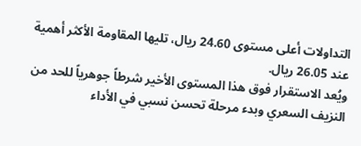التداولات أعلى مستوى 24.60 ريال، تليها المقاومة الأكثر أهمية عند 26.05 ريال.
ويُعد الاستقرار فوق هذا المستوى الأخير شرطاً جوهرياً للحد من النزيف السعري وبدء مرحلة تحسن نسبي في الأداء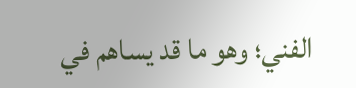الفني؛ وهو ما قد يساهم في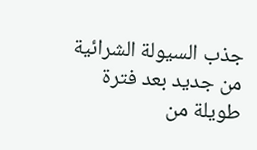جذب السيولة الشرائية من جديد بعد فترة طويلة من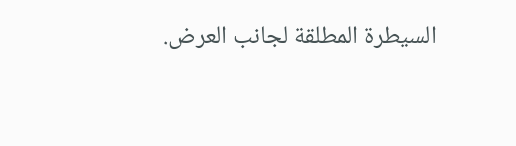السيطرة المطلقة لجانب العرض.